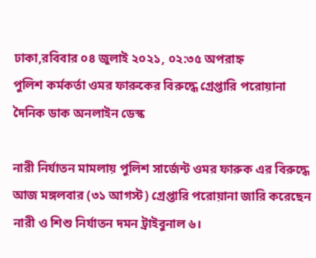ঢাকা,রবিবার ০৪ জুলাই ২০২১, ০২:৩৫ অপরাহ্ন
পুলিশ কর্মকর্তা ওমর ফারুকের বিরুদ্ধে গ্রেপ্তারি পরোয়ানা
দৈনিক ডাক অনলাইন ডেস্ক

নারী নির্যাতন মামলায় পুলিশ সার্জেন্ট ওমর ফারুক এর বিরুদ্ধে আজ মঙ্গলবার (৩১ আগস্ট) গ্রেপ্তারি পরোয়ানা জারি করেছেন নারী ও শিশু নির্যাতন দমন ট্রাইবুনাল ৬।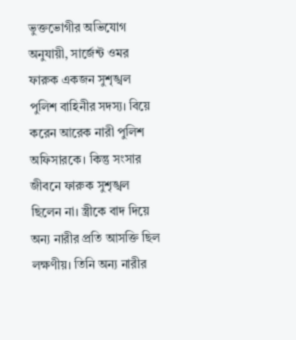ভুক্তভোগীর অভিযোগ অনুযায়ী, সার্জেন্ট ওমর ফারুক একজন সুশৃঙ্খল পুলিশ বাহিনীর সদস্য। বিয়ে করেন আরেক নারী পুলিশ অফিসারকে। কিন্তু সংসার জীবনে ফারুক সুশৃঙ্খল ছিলেন না। স্ত্রীকে বাদ দিয়ে অন্য নারীর প্রতি আসক্তি ছিল লক্ষণীয়। তিনি অন্য নারীর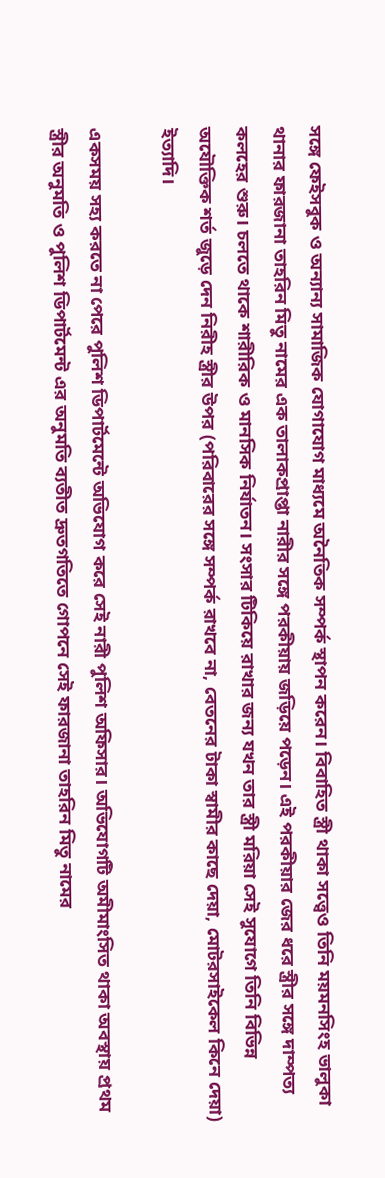সঙ্গে ফেইসবুক ও অন্যান্য সামাজিক যোগাযোগ মাধ্যমে অনৈতিক সম্পর্ক স্থাপন করেন। বিবাহিত স্ত্রী থাকা সত্ত্বেও তিনি ময়মনসিংহ ভালুকা থানার ফারজানা তাহরিন মিতু নামের এক তালাকপ্রাপ্তা নারীর সঙ্গে পরকীয়ায় জড়িয়ে পড়েন। এই পরকীয়ার জের ধরে স্ত্রীর সঙ্গে দাম্পত্য কলহের শুরু। চলতে থাকে শারীরিক ও মানসিক নির্যাতন। সংসার টিকিয়ে রাখার জন্য যখন তার স্ত্রী মরিয়া সেই সুযোগে তিনি বিভিন্ন অযৌক্তিক শর্ত জুড়ে দেন নিরীহ স্ত্রীর উপর (পরিবারের সঙ্গে সম্পর্ক রাখবে না, বেতনের টাকা স্বামীর কাছে দেয়া, মোটরসাইকেল কিনে দেয়া) ইত্যাদি।

একসময় সহ্য করতে না পেরে পুলিশ ডিপার্টমেন্টে অভিযোগ করে সেই নারী পুলিশ অফিসার। অভিযোগটি অমীমাংসিত থাকা অবস্থায় প্রথম স্ত্রীর অনুমতি ও পুলিশ ডিপার্টমেন্ট এর অনুমতি ব্যতীত দ্রুতগতিতে গোপনে সেই ফারজানা তাহরিন মিতু নামের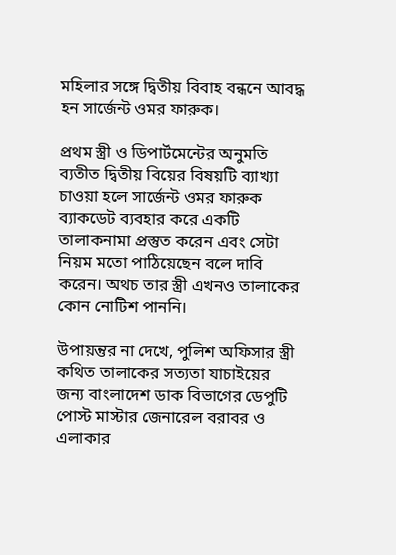মহিলার সঙ্গে দ্বিতীয় বিবাহ বন্ধনে আবদ্ধ হন সার্জেন্ট ওমর ফারুক।

প্রথম স্ত্রী ও ডিপার্টমেন্টের অনুমতি ব্যতীত দ্বিতীয় বিয়ের বিষয়টি ব্যাখ্যা চাওয়া হলে সার্জেন্ট ওমর ফারুক ব্যাকডেট ব্যবহার করে একটি তালাকনামা প্রস্তুত করেন এবং সেটা নিয়ম মতো পাঠিয়েছেন বলে দাবি করেন। অথচ তার স্ত্রী এখনও তালাকের কোন নোটিশ পাননি।

উপায়ন্তুর না দেখে, পুলিশ অফিসার স্ত্রী কথিত তালাকের সত্যতা যাচাইয়ের জন্য বাংলাদেশ ডাক বিভাগের ডেপুটি পোস্ট মাস্টার জেনারেল বরাবর ও এলাকার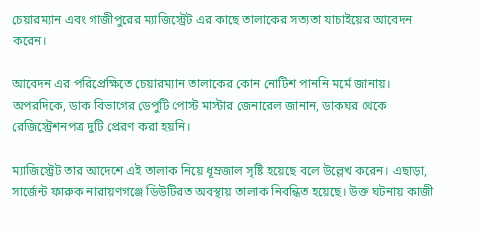চেয়ারম্যান এবং গাজীপুরের ম্যাজিস্ট্রেট এর কাছে তালাকের সত্যতা যাচাইয়ের আবেদন করেন।

আবেদন এর পরিপ্রেক্ষিতে চেয়ারম্যান তালাকের কোন নোটিশ পাননি মর্মে জানায়। অপরদিকে, ডাক বিভাগের ডেপুটি পোস্ট মাস্টার জেনারেল জানান, ডাকঘর থেকে রেজিস্ট্রেশনপত্র দুটি প্রেরণ করা হয়নি।

ম্যাজিস্ট্রেট তার আদেশে এই তালাক নিয়ে ধূম্রজাল সৃষ্টি হয়েছে বলে উল্লেখ করেন। এছাড়া, সার্জেন্ট ফারুক নারায়ণগঞ্জে ডিউটিরত অবস্থায় তালাক নিবন্ধিত হয়েছে। উক্ত ঘটনায় কাজী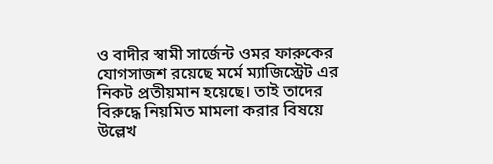ও বাদীর স্বামী সার্জেন্ট ওমর ফারুকের যোগসাজশ রয়েছে মর্মে ম্যাজিস্ট্রেট এর নিকট প্রতীয়মান হয়েছে। তাই তাদের বিরুদ্ধে নিয়মিত মামলা করার বিষয়ে উল্লেখ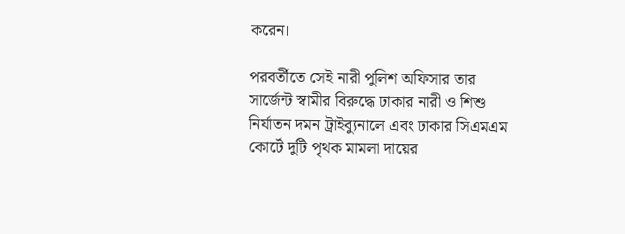করেন।

পরবর্তীতে সেই নারী পুলিশ অফিসার তার সার্জেন্ট স্বামীর বিরুদ্ধে ঢাকার নারী ও শিশু নির্যাতন দমন ট্রাইব্যুনালে এবং ঢাকার সিএমএম কোর্টে দুটি পৃথক মামলা দায়ের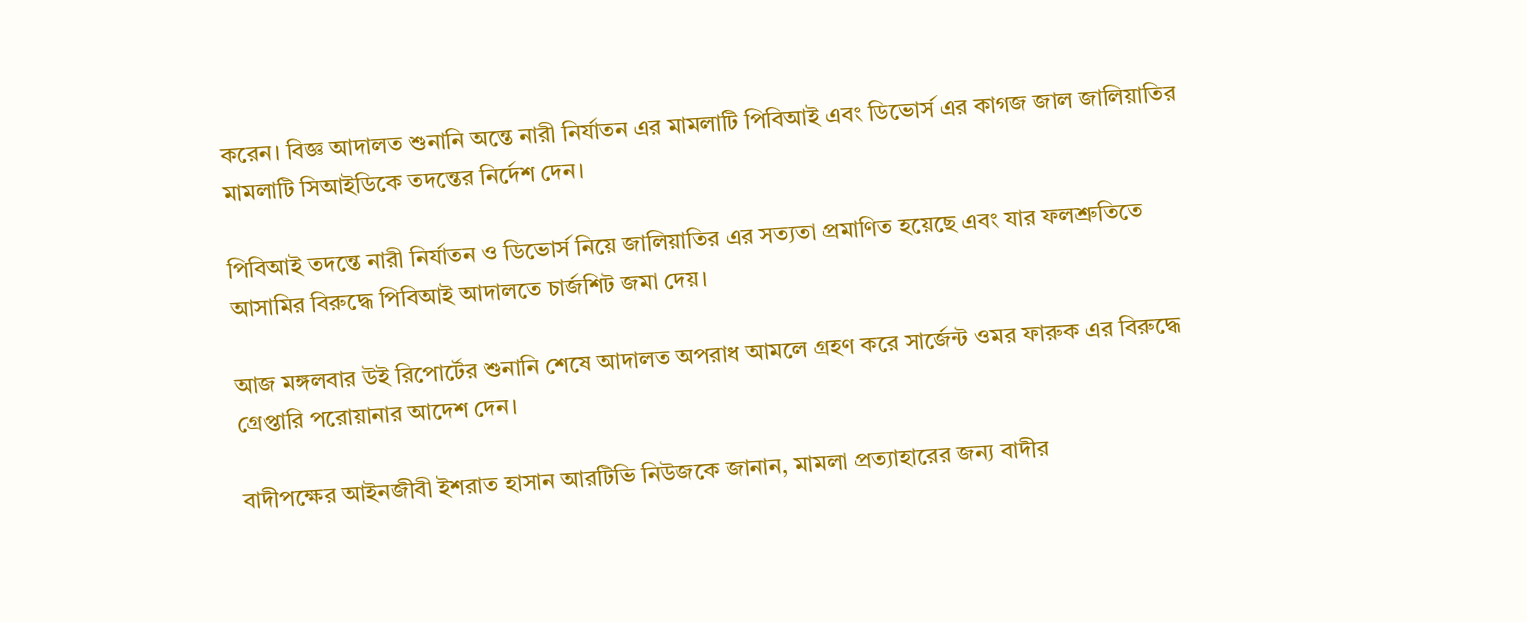করেন। বিজ্ঞ আদালত শুনানি অন্তে নারী নির্যাতন এর মামলাটি পিবিআই এবং ডিভোর্স এর কাগজ জাল জালিয়াতির মামলাটি সিআইডিকে তদন্তের নির্দেশ দেন।

পিবিআই তদন্তে নারী নির্যাতন ও ডিভোর্স নিয়ে জালিয়াতির এর সত্যতা প্রমাণিত হয়েছে এবং যার ফলশ্রুতিতে আসামির বিরুদ্ধে পিবিআই আদালতে চার্জশিট জমা দেয়।

আজ মঙ্গলবার উই রিপোর্টের শুনানি শেষে আদালত অপরাধ আমলে গ্রহণ করে সার্জেন্ট ওমর ফারুক এর বিরুদ্ধে গ্রেপ্তারি পরোয়ানার আদেশ দেন।

বাদীপক্ষের আইনজীবী ইশরাত হাসান আরটিভি নিউজকে জানান, মামলা প্রত্যাহারের জন্য বাদীর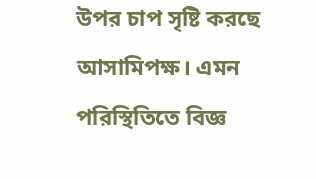উপর চাপ সৃষ্টি করছে আসামিপক্ষ। এমন পরিস্থিতিতে বিজ্ঞ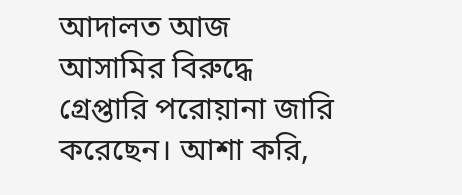আদালত আজ আসামির বিরুদ্ধে গ্রেপ্তারি পরোয়ানা জারি করেছেন। আশা করি,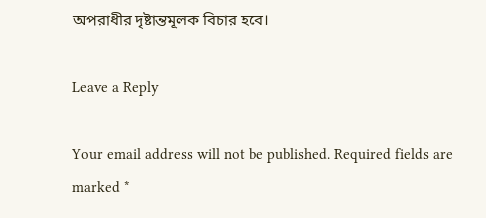অপরাধীর দৃষ্টান্তমূলক বিচার হবে।

Leave a Reply

Your email address will not be published. Required fields are marked *